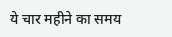ये चार महीने का समय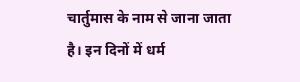चार्तुमास के नाम से जाना जाता है। इन दिनों में धर्म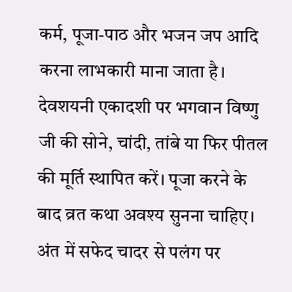कर्म, पूजा-पाठ और भजन जप आदि करना लाभकारी माना जाता है। देवशयनी एकादशी पर भगवान विष्णु जी की सोने, चांदी, तांबे या फिर पीतल की मूर्ति स्थापित करें। पूजा करने के बाद व्रत कथा अवश्य सुनना चाहिए। अंत में सफेद चादर से पलंग पर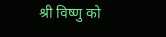श्री विष्णु को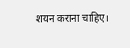शयन कराना चाहिए।